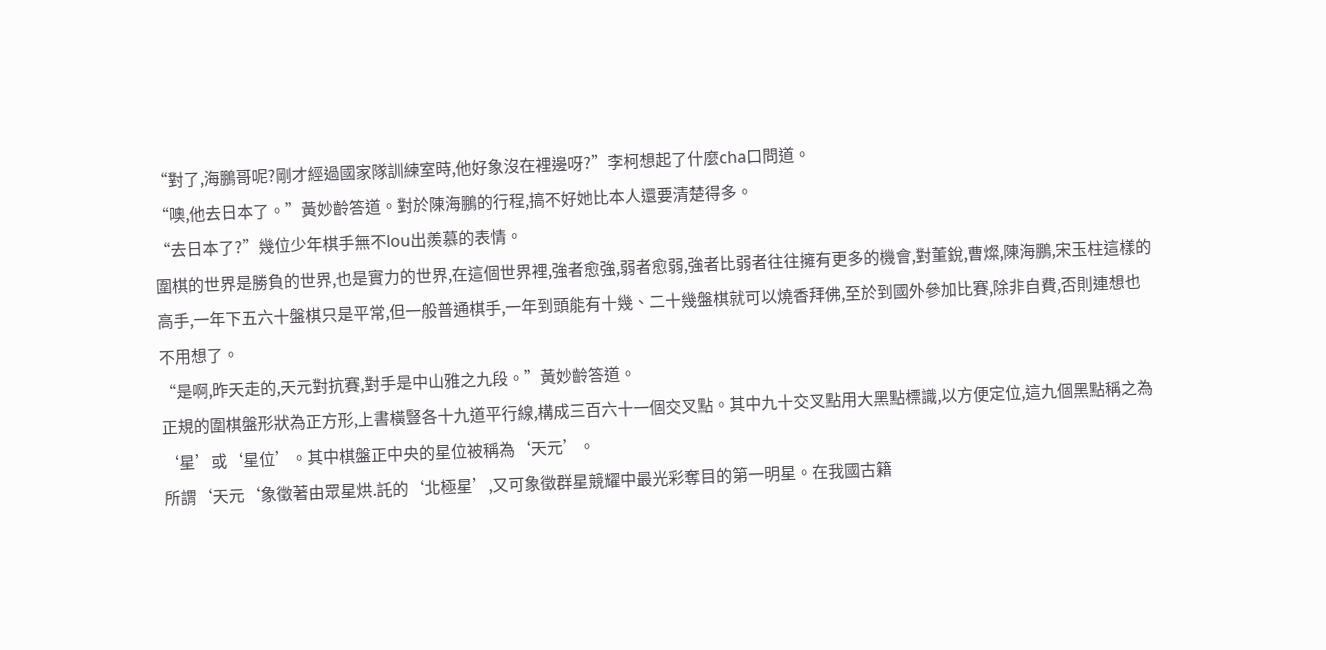“對了,海鵬哥呢?剛才經過國家隊訓練室時,他好象沒在裡邊呀?”李柯想起了什麼cha口問道。
“噢,他去日本了。”黃妙齡答道。對於陳海鵬的行程,搞不好她比本人還要清楚得多。
“去日本了?”幾位少年棋手無不lou出羨慕的表情。
圍棋的世界是勝負的世界,也是實力的世界,在這個世界裡,強者愈強,弱者愈弱,強者比弱者往往擁有更多的機會,對董銳,曹燦,陳海鵬,宋玉柱這樣的高手,一年下五六十盤棋只是平常,但一般普通棋手,一年到頭能有十幾、二十幾盤棋就可以燒香拜佛,至於到國外參加比賽,除非自費,否則連想也不用想了。
“是啊,昨天走的,天元對抗賽,對手是中山雅之九段。”黃妙齡答道。
正規的圍棋盤形狀為正方形,上書橫豎各十九道平行線,構成三百六十一個交叉點。其中九十交叉點用大黑點標識,以方便定位,這九個黑點稱之為‘星’或‘星位’。其中棋盤正中央的星位被稱為‘天元’。
所謂‘天元‘象徵著由眾星烘.託的‘北極星’,又可象徵群星競耀中最光彩奪目的第一明星。在我國古籍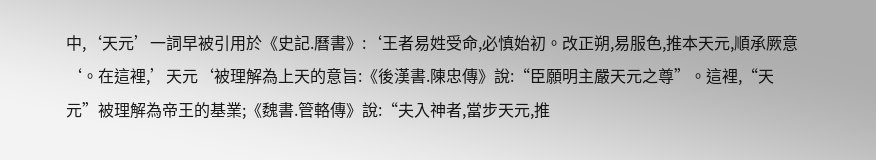中,‘天元’一詞早被引用於《史記.曆書》:‘王者易姓受命,必慎始初。改正朔,易服色,推本天元,順承厥意‘。在這裡,’天元‘被理解為上天的意旨:《後漢書.陳忠傳》說:“臣願明主嚴天元之尊”。這裡,“天元”被理解為帝王的基業;《魏書.管輅傳》說:“夫入神者,當步天元,推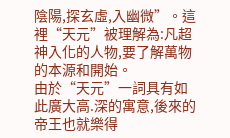陰陽,探玄虛,入幽微”。這裡“天元”被理解為:凡超神入化的人物,要了解萬物的本源和開始。
由於“天元”一詞具有如此廣大高.深的寓意,後來的帝王也就樂得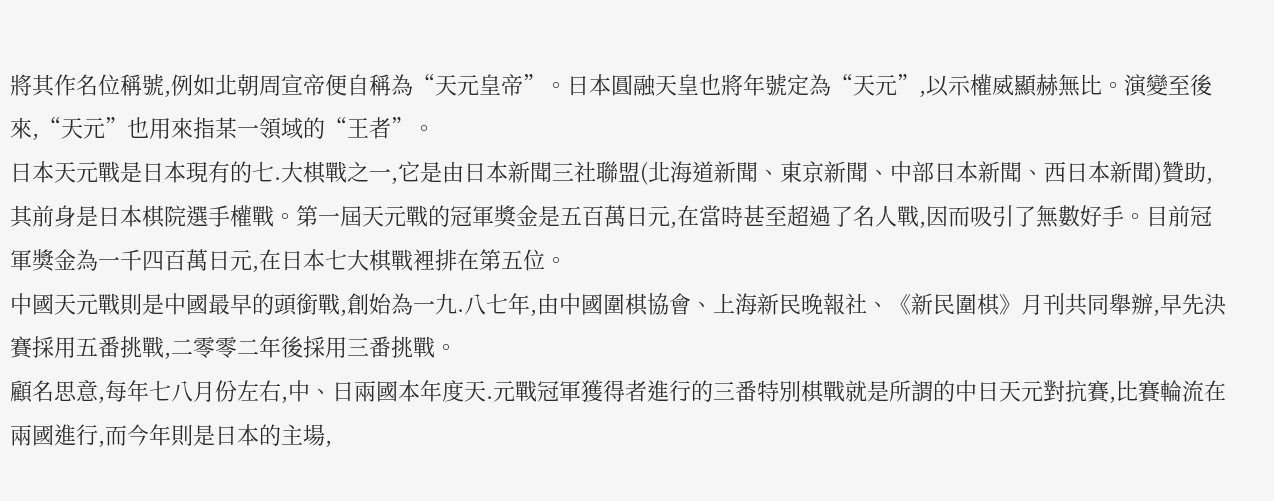將其作名位稱號,例如北朝周宣帝便自稱為“天元皇帝”。日本圓融天皇也將年號定為“天元”,以示權威顯赫無比。演變至後來,“天元”也用來指某一領域的“王者”。
日本天元戰是日本現有的七.大棋戰之一,它是由日本新聞三社聯盟(北海道新聞、東京新聞、中部日本新聞、西日本新聞)贊助,其前身是日本棋院選手權戰。第一屆天元戰的冠軍獎金是五百萬日元,在當時甚至超過了名人戰,因而吸引了無數好手。目前冠軍獎金為一千四百萬日元,在日本七大棋戰裡排在第五位。
中國天元戰則是中國最早的頭銜戰,創始為一九.八七年,由中國圍棋協會、上海新民晚報社、《新民圍棋》月刊共同舉辦,早先決賽採用五番挑戰,二零零二年後採用三番挑戰。
顧名思意,每年七八月份左右,中、日兩國本年度天.元戰冠軍獲得者進行的三番特別棋戰就是所謂的中日天元對抗賽,比賽輪流在兩國進行,而今年則是日本的主場,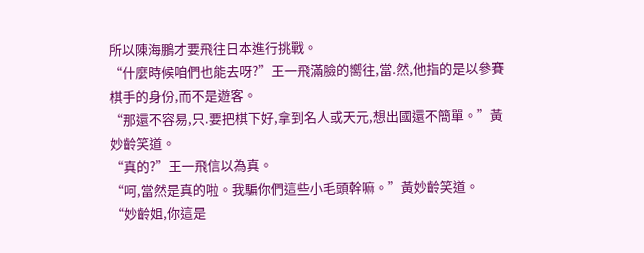所以陳海鵬才要飛往日本進行挑戰。
“什麼時候咱們也能去呀?”王一飛滿臉的嚮往,當.然,他指的是以參賽棋手的身份,而不是遊客。
“那還不容易,只.要把棋下好,拿到名人或天元,想出國還不簡單。”黃妙齡笑道。
“真的?”王一飛信以為真。
“呵,當然是真的啦。我騙你們這些小毛頭幹嘛。”黃妙齡笑道。
“妙齡姐,你這是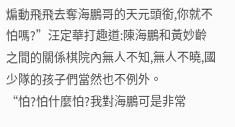煸動飛飛去奪海鵬哥的天元頭銜,你就不怕嗎?”汪定華打趣道:陳海鵬和黃妙齡之間的關係棋院內無人不知,無人不曉,國少隊的孩子們當然也不例外。
“怕?怕什麼怕?我對海鵬可是非常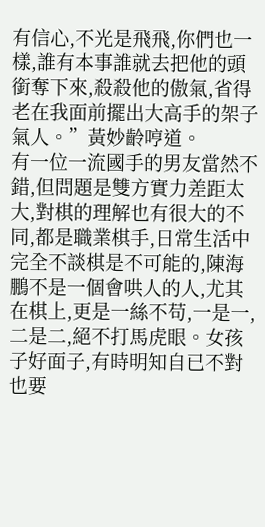有信心,不光是飛飛,你們也一樣,誰有本事誰就去把他的頭銜奪下來,殺殺他的傲氣,省得老在我面前擺出大高手的架子氣人。”黃妙齡哼道。
有一位一流國手的男友當然不錯,但問題是雙方實力差距太大,對棋的理解也有很大的不同,都是職業棋手,日常生活中完全不談棋是不可能的,陳海鵬不是一個會哄人的人,尤其在棋上,更是一絲不苟,一是一,二是二,絕不打馬虎眼。女孩子好面子,有時明知自已不對也要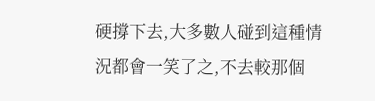硬撐下去,大多數人碰到這種情況都會一笑了之,不去較那個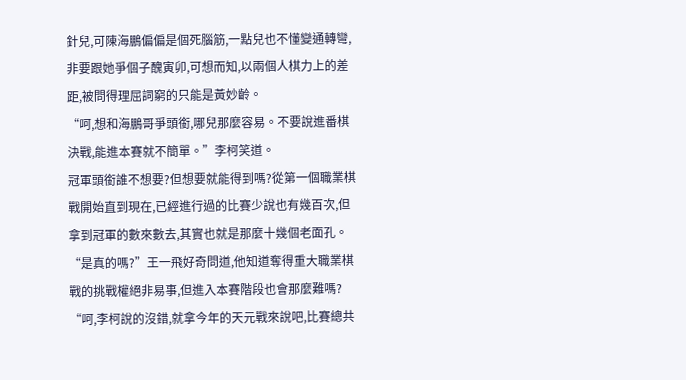針兒,可陳海鵬偏偏是個死腦筋,一點兒也不懂變通轉彎,非要跟她爭個子醜寅卯,可想而知,以兩個人棋力上的差距,被問得理屈詞窮的只能是黃妙齡。
“呵,想和海鵬哥爭頭銜,哪兒那麼容易。不要說進番棋決戰,能進本賽就不簡單。”李柯笑道。
冠軍頭銜誰不想要?但想要就能得到嗎?從第一個職業棋戰開始直到現在,已經進行過的比賽少說也有幾百次,但拿到冠軍的數來數去,其實也就是那麼十幾個老面孔。
“是真的嗎?”王一飛好奇問道,他知道奪得重大職業棋戰的挑戰權絕非易事,但進入本賽階段也會那麼難嗎?
“呵,李柯說的沒錯,就拿今年的天元戰來說吧,比賽總共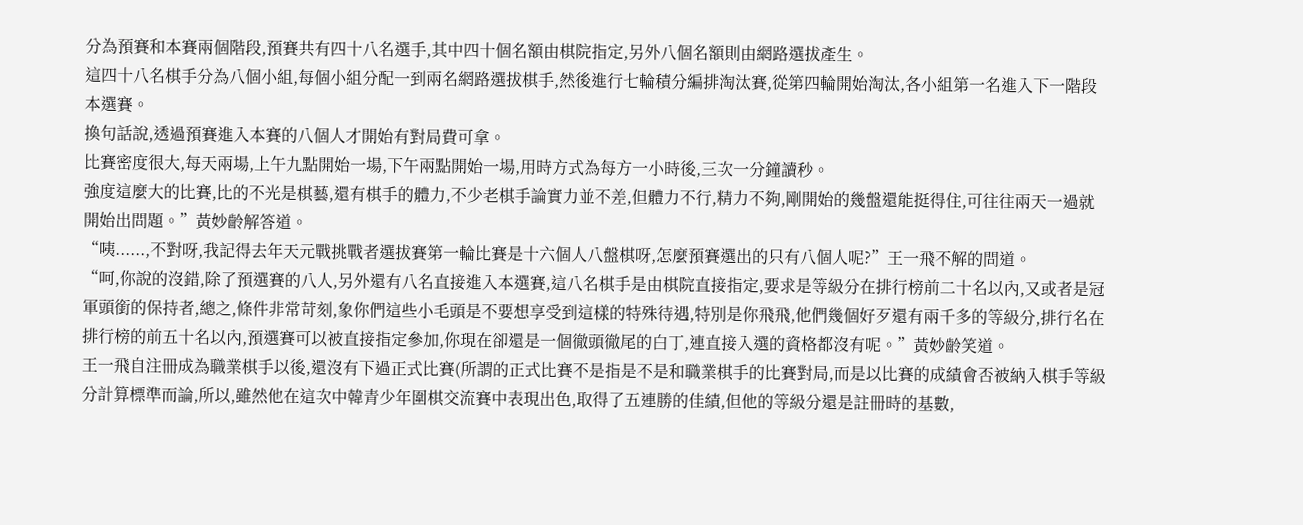分為預賽和本賽兩個階段,預賽共有四十八名選手,其中四十個名額由棋院指定,另外八個名額則由網路選拔產生。
這四十八名棋手分為八個小組,每個小組分配一到兩名網路選拔棋手,然後進行七輪積分編排淘汰賽,從第四輪開始淘汰,各小組第一名進入下一階段本選賽。
換句話說,透過預賽進入本賽的八個人才開始有對局費可拿。
比賽密度很大,每天兩場,上午九點開始一場,下午兩點開始一場,用時方式為每方一小時後,三次一分鐘讀秒。
強度這麼大的比賽,比的不光是棋藝,還有棋手的體力,不少老棋手論實力並不差,但體力不行,精力不夠,剛開始的幾盤還能挺得住,可往往兩天一過就開始出問題。”黃妙齡解答道。
“咦......,不對呀,我記得去年天元戰挑戰者選拔賽第一輪比賽是十六個人八盤棋呀,怎麼預賽選出的只有八個人呢?”王一飛不解的問道。
“呵,你說的沒錯,除了預選賽的八人,另外還有八名直接進入本選賽,這八名棋手是由棋院直接指定,要求是等級分在排行榜前二十名以內,又或者是冠軍頭銜的保持者,總之,條件非常苛刻,象你們這些小毛頭是不要想享受到這樣的特殊待遇,特別是你飛飛,他們幾個好歹還有兩千多的等級分,排行名在排行榜的前五十名以內,預選賽可以被直接指定參加,你現在卻還是一個徹頭徹尾的白丁,連直接入選的資格都沒有呢。”黃妙齡笑道。
王一飛自注冊成為職業棋手以後,還沒有下過正式比賽(所謂的正式比賽不是指是不是和職業棋手的比賽對局,而是以比賽的成績會否被納入棋手等級分計算標準而論,所以,雖然他在這次中韓青少年圍棋交流賽中表現出色,取得了五連勝的佳績,但他的等級分還是註冊時的基數,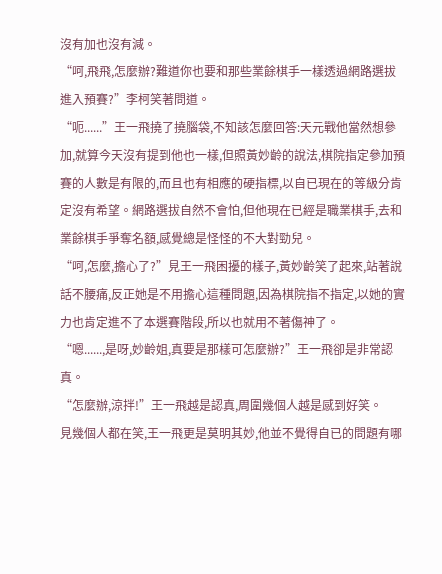沒有加也沒有減。
“呵,飛飛,怎麼辦?難道你也要和那些業餘棋手一樣透過網路選拔進入預賽?”李柯笑著問道。
“呃......”王一飛撓了撓腦袋,不知該怎麼回答:天元戰他當然想參加,就算今天沒有提到他也一樣,但照黃妙齡的說法,棋院指定參加預賽的人數是有限的,而且也有相應的硬指標,以自已現在的等級分肯定沒有希望。網路選拔自然不會怕,但他現在已經是職業棋手,去和業餘棋手爭奪名額,感覺總是怪怪的不大對勁兒。
“呵,怎麼,擔心了?”見王一飛困擾的樣子,黃妙齡笑了起來,站著說話不腰痛,反正她是不用擔心這種問題,因為棋院指不指定,以她的實力也肯定進不了本選賽階段,所以也就用不著傷神了。
“嗯......,是呀,妙齡姐,真要是那樣可怎麼辦?”王一飛卻是非常認真。
“怎麼辦,涼拌!”王一飛越是認真,周圍幾個人越是感到好笑。
見幾個人都在笑,王一飛更是莫明其妙,他並不覺得自已的問題有哪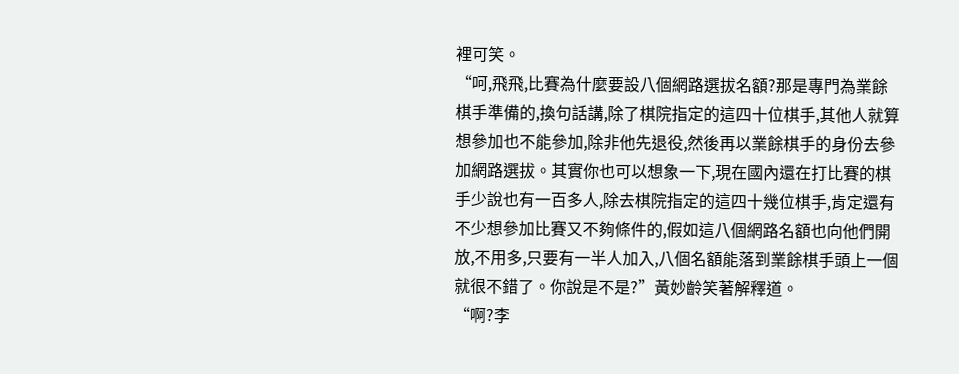裡可笑。
“呵,飛飛,比賽為什麼要設八個網路選拔名額?那是專門為業餘棋手準備的,換句話講,除了棋院指定的這四十位棋手,其他人就算想參加也不能參加,除非他先退役,然後再以業餘棋手的身份去參加網路選拔。其實你也可以想象一下,現在國內還在打比賽的棋手少說也有一百多人,除去棋院指定的這四十幾位棋手,肯定還有不少想參加比賽又不夠條件的,假如這八個網路名額也向他們開放,不用多,只要有一半人加入,八個名額能落到業餘棋手頭上一個就很不錯了。你說是不是?”黃妙齡笑著解釋道。
“啊?李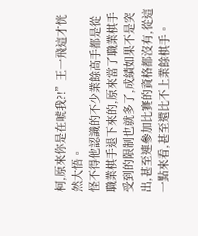柯,原來你是在唬我?!”王一飛這才恍然大悟。
怪不得他認識的不少業餘高手都是從職業棋手退下來的,原來當了職業棋手受到的限制也就多了,成績如果不是突出,甚至連參加比賽的資格都沒有,從這一點來看,甚至還比不上業餘棋手。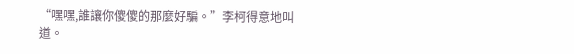“嘿嘿,誰讓你傻傻的那麼好騙。”李柯得意地叫道。